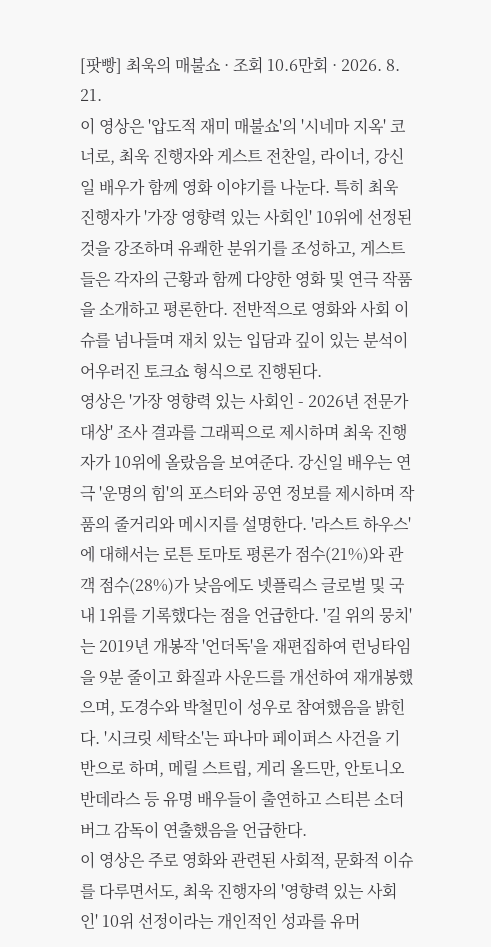[팟빵] 최욱의 매불쇼 · 조회 10.6만회 · 2026. 8. 21.
이 영상은 '압도적 재미 매불쇼'의 '시네마 지옥' 코너로, 최욱 진행자와 게스트 전찬일, 라이너, 강신일 배우가 함께 영화 이야기를 나눈다. 특히 최욱 진행자가 '가장 영향력 있는 사회인' 10위에 선정된 것을 강조하며 유쾌한 분위기를 조성하고, 게스트들은 각자의 근황과 함께 다양한 영화 및 연극 작품을 소개하고 평론한다. 전반적으로 영화와 사회 이슈를 넘나들며 재치 있는 입담과 깊이 있는 분석이 어우러진 토크쇼 형식으로 진행된다.
영상은 '가장 영향력 있는 사회인 - 2026년 전문가 대상' 조사 결과를 그래픽으로 제시하며 최욱 진행자가 10위에 올랐음을 보여준다. 강신일 배우는 연극 '운명의 힘'의 포스터와 공연 정보를 제시하며 작품의 줄거리와 메시지를 설명한다. '라스트 하우스'에 대해서는 로튼 토마토 평론가 점수(21%)와 관객 점수(28%)가 낮음에도 넷플릭스 글로벌 및 국내 1위를 기록했다는 점을 언급한다. '길 위의 뭉치'는 2019년 개봉작 '언더독'을 재편집하여 런닝타임을 9분 줄이고 화질과 사운드를 개선하여 재개봉했으며, 도경수와 박철민이 성우로 참여했음을 밝힌다. '시크릿 세탁소'는 파나마 페이퍼스 사건을 기반으로 하며, 메릴 스트립, 게리 올드만, 안토니오 반데라스 등 유명 배우들이 출연하고 스티븐 소더버그 감독이 연출했음을 언급한다.
이 영상은 주로 영화와 관련된 사회적, 문화적 이슈를 다루면서도, 최욱 진행자의 '영향력 있는 사회인' 10위 선정이라는 개인적인 성과를 유머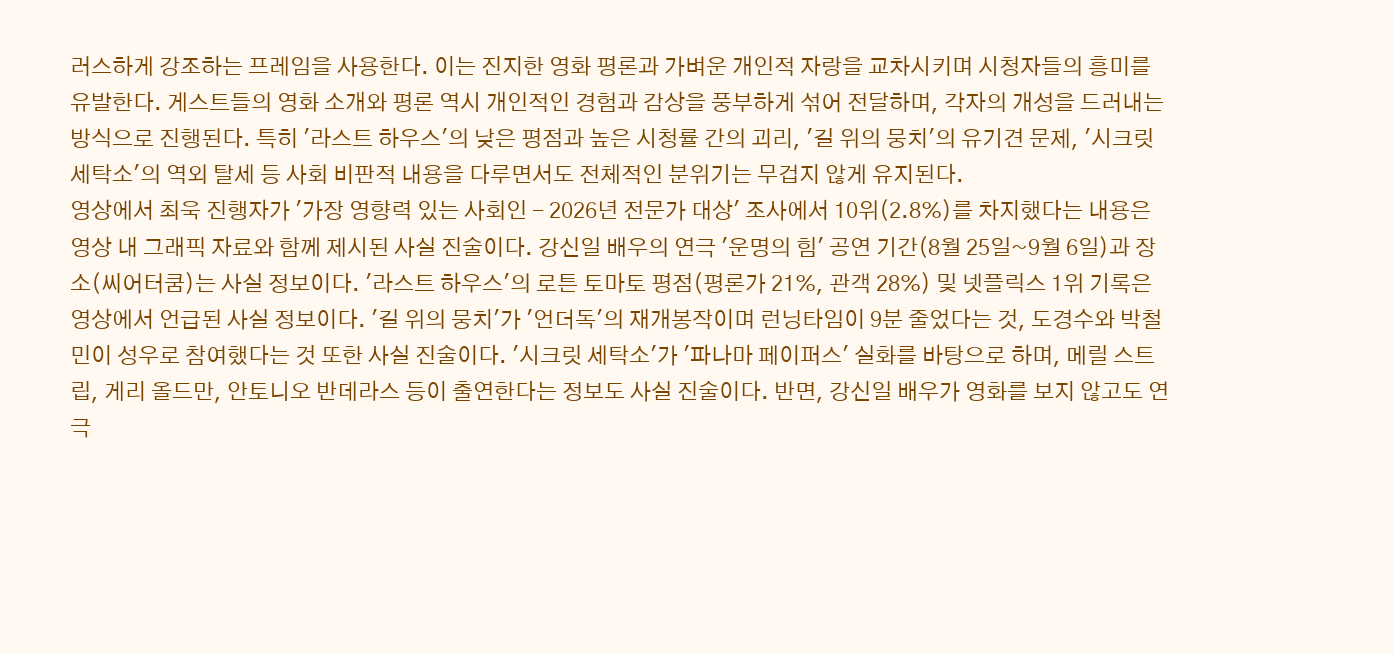러스하게 강조하는 프레임을 사용한다. 이는 진지한 영화 평론과 가벼운 개인적 자랑을 교차시키며 시청자들의 흥미를 유발한다. 게스트들의 영화 소개와 평론 역시 개인적인 경험과 감상을 풍부하게 섞어 전달하며, 각자의 개성을 드러내는 방식으로 진행된다. 특히 '라스트 하우스'의 낮은 평점과 높은 시청률 간의 괴리, '길 위의 뭉치'의 유기견 문제, '시크릿 세탁소'의 역외 탈세 등 사회 비판적 내용을 다루면서도 전체적인 분위기는 무겁지 않게 유지된다.
영상에서 최욱 진행자가 '가장 영향력 있는 사회인 - 2026년 전문가 대상' 조사에서 10위(2.8%)를 차지했다는 내용은 영상 내 그래픽 자료와 함께 제시된 사실 진술이다. 강신일 배우의 연극 '운명의 힘' 공연 기간(8월 25일~9월 6일)과 장소(씨어터쿰)는 사실 정보이다. '라스트 하우스'의 로튼 토마토 평점(평론가 21%, 관객 28%) 및 넷플릭스 1위 기록은 영상에서 언급된 사실 정보이다. '길 위의 뭉치'가 '언더독'의 재개봉작이며 런닝타임이 9분 줄었다는 것, 도경수와 박철민이 성우로 참여했다는 것 또한 사실 진술이다. '시크릿 세탁소'가 '파나마 페이퍼스' 실화를 바탕으로 하며, 메릴 스트립, 게리 올드만, 안토니오 반데라스 등이 출연한다는 정보도 사실 진술이다. 반면, 강신일 배우가 영화를 보지 않고도 연극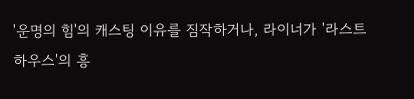'운명의 힘'의 캐스팅 이유를 짐작하거나, 라이너가 '라스트 하우스'의 흥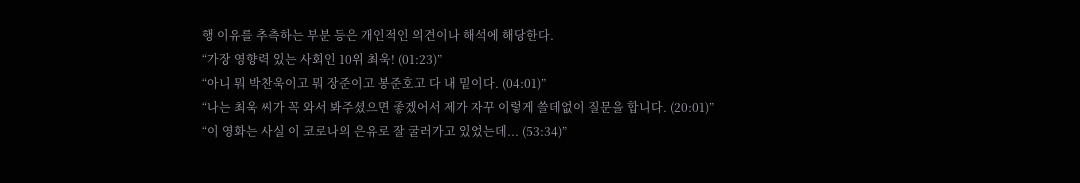행 이유를 추측하는 부분 등은 개인적인 의견이나 해석에 해당한다.
“가장 영향력 있는 사회인 10위 최욱! (01:23)”
“아니 뭐 박찬욱이고 뭐 장준이고 봉준호고 다 내 밑이다. (04:01)”
“나는 최욱 씨가 꼭 와서 봐주셨으면 좋겠어서 제가 자꾸 이렇게 쓸데없이 질문을 합니다. (20:01)”
“이 영화는 사실 이 코로나의 은유로 잘 굴러가고 있었는데... (53:34)”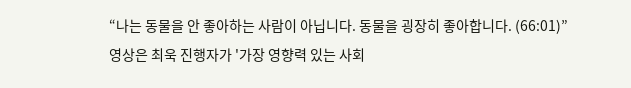“나는 동물을 안 좋아하는 사람이 아닙니다. 동물을 굉장히 좋아합니다. (66:01)”
영상은 최욱 진행자가 '가장 영향력 있는 사회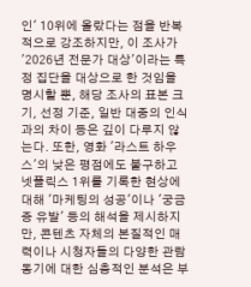인' 10위에 올랐다는 점을 반복적으로 강조하지만, 이 조사가 '2026년 전문가 대상'이라는 특정 집단을 대상으로 한 것임을 명시할 뿐, 해당 조사의 표본 크기, 선정 기준, 일반 대중의 인식과의 차이 등은 깊이 다루지 않는다. 또한, 영화 '라스트 하우스'의 낮은 평점에도 불구하고 넷플릭스 1위를 기록한 현상에 대해 '마케팅의 성공'이나 '궁금증 유발' 등의 해석을 제시하지만, 콘텐츠 자체의 본질적인 매력이나 시청자들의 다양한 관람 동기에 대한 심층적인 분석은 부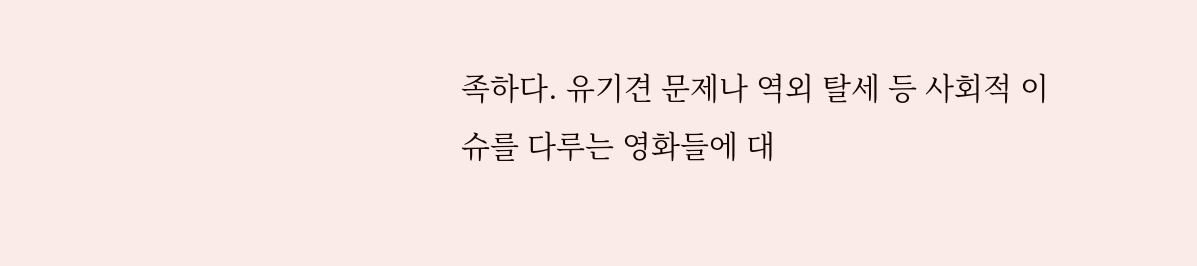족하다. 유기견 문제나 역외 탈세 등 사회적 이슈를 다루는 영화들에 대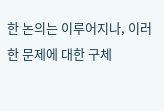한 논의는 이루어지나, 이러한 문제에 대한 구체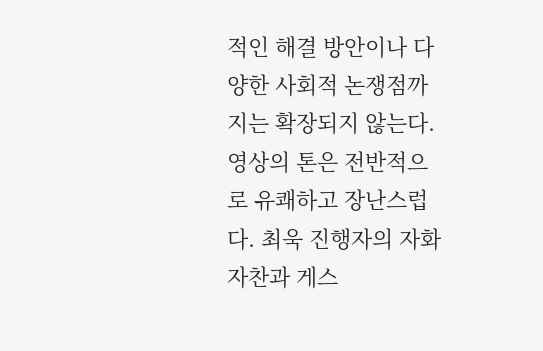적인 해결 방안이나 다양한 사회적 논쟁점까지는 확장되지 않는다.
영상의 톤은 전반적으로 유쾌하고 장난스럽다. 최욱 진행자의 자화자찬과 게스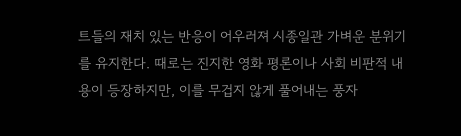트들의 재치 있는 반응이 어우러져 시종일관 가벼운 분위기를 유지한다. 때로는 진지한 영화 평론이나 사회 비판적 내용이 등장하지만, 이를 무겁지 않게 풀어내는 풍자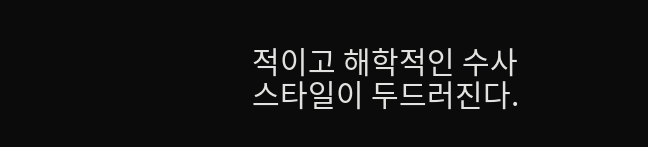적이고 해학적인 수사 스타일이 두드러진다.